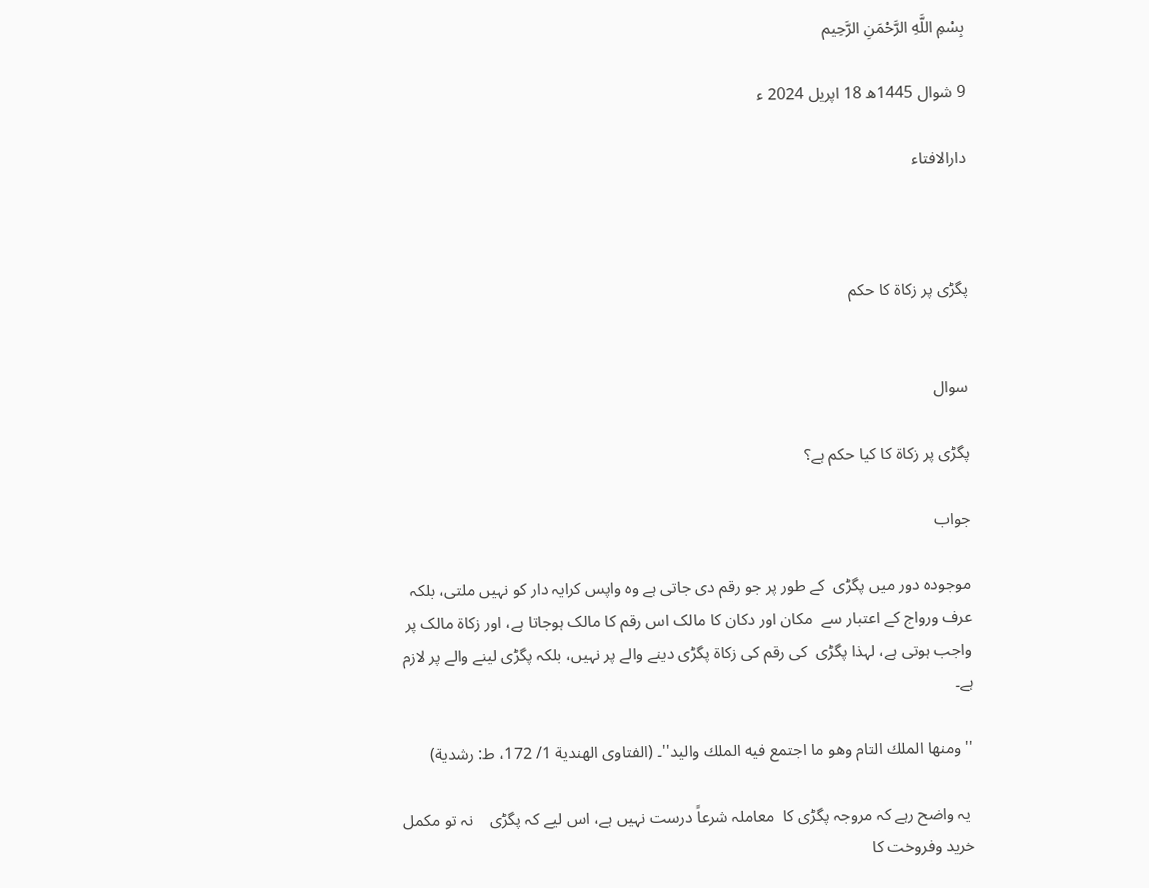بِسْمِ اللَّهِ الرَّحْمَنِ الرَّحِيم

9 شوال 1445ھ 18 اپریل 2024 ء

دارالافتاء



پگڑی پر زکاۃ کا حکم


سوال

پگڑی پر زکاۃ کا کیا حکم ہے؟

جواب

موجودہ دور میں پگڑی  کے طور پر جو رقم دی جاتی ہے وہ واپس کرایہ دار کو نہیں ملتی، بلکہ عرف ورواج کے اعتبار سے  مکان اور دکان کا مالک اس رقم کا مالک ہوجاتا ہے، اور زکاۃ مالک پر واجب ہوتی ہے، لہذا پگڑی  کی رقم کی زکاۃ پگڑی دینے والے پر نہیں، بلکہ پگڑی لینے والے پر لازم ہے۔

''ومنها الملك التام وهو ما اجتمع فيه الملك واليد''۔ (الفتاوى الهندية 1/ 172، ط: رشدیة)

 یہ واضح رہے کہ مروجہ پگڑی کا  معاملہ شرعاً درست نہیں ہے، اس لیے کہ پگڑی    نہ تو مکمل خرید وفروخت کا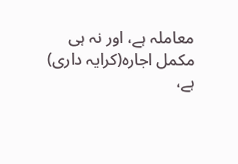معاملہ ہے، اور نہ ہی مکمل اجارہ(کرایہ داری) ہے،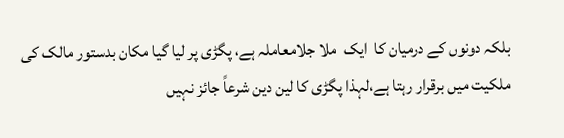بلکہ دونوں کے درمیان کا  ایک  ملا جلامعاملہ ہے، پگڑی پر لیا گیا مکان بدستور مالک کی ملکیت میں برقرار رہتا ہے،لہذا پگڑی کا لین دین شرعاً جائز نہیں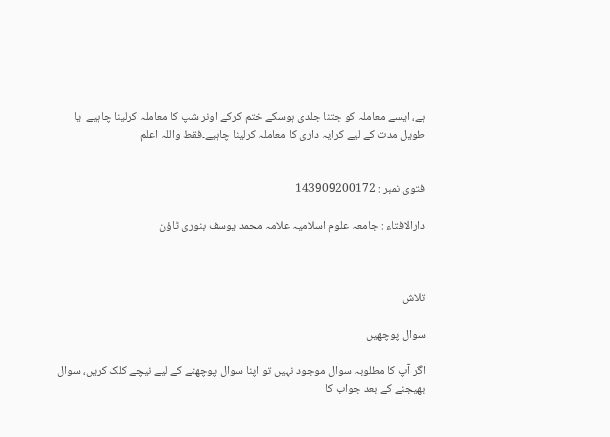ہے، ایسے معاملہ کو جتنا جلدی ہوسکے ختم کرکے اونر شپ کا معاملہ کرلینا چاہیے  یا طویل مدت کے لیے کرایہ داری کا معاملہ کرلینا چاہیے۔فقط واللہ اعلم


فتوی نمبر : 143909200172

دارالافتاء : جامعہ علوم اسلامیہ علامہ محمد یوسف بنوری ٹاؤن



تلاش

سوال پوچھیں

اگر آپ کا مطلوبہ سوال موجود نہیں تو اپنا سوال پوچھنے کے لیے نیچے کلک کریں، سوال بھیجنے کے بعد جواب کا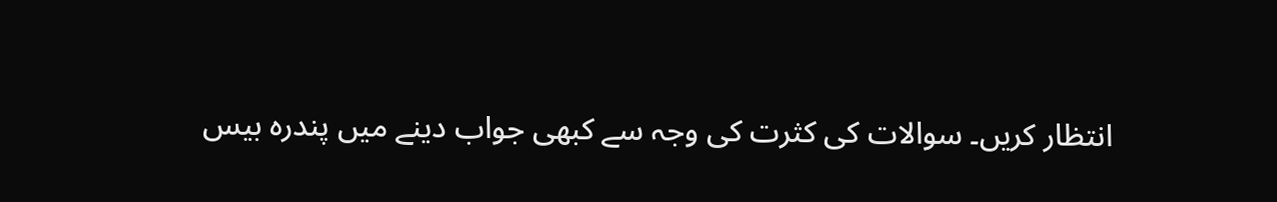انتظار کریں۔ سوالات کی کثرت کی وجہ سے کبھی جواب دینے میں پندرہ بیس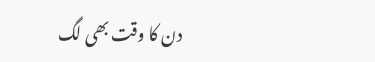دن کا وقت بھی لگ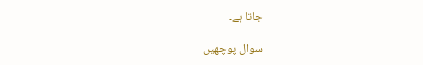جاتا ہے۔

سوال پوچھیں